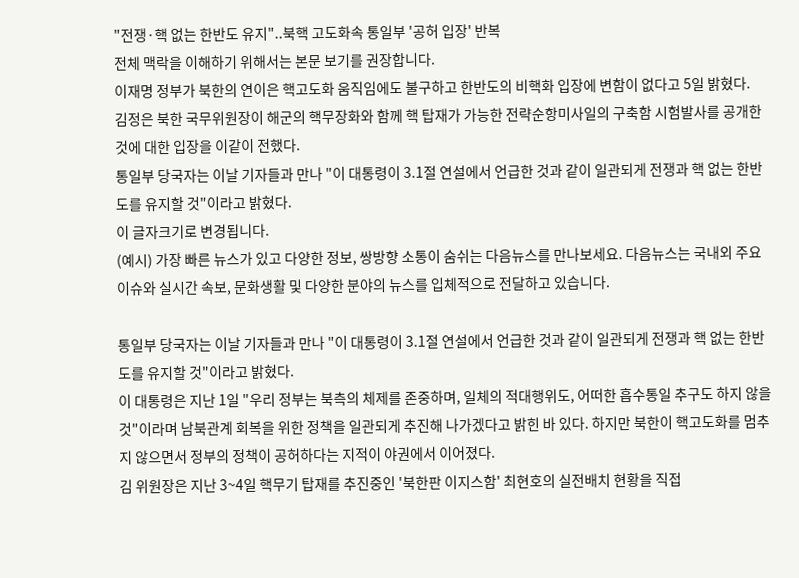"전쟁·핵 없는 한반도 유지"..북핵 고도화속 통일부 '공허 입장' 반복
전체 맥락을 이해하기 위해서는 본문 보기를 권장합니다.
이재명 정부가 북한의 연이은 핵고도화 움직임에도 불구하고 한반도의 비핵화 입장에 변함이 없다고 5일 밝혔다.
김정은 북한 국무위원장이 해군의 핵무장화와 함께 핵 탑재가 가능한 전략순항미사일의 구축함 시험발사를 공개한 것에 대한 입장을 이같이 전했다.
통일부 당국자는 이날 기자들과 만나 "이 대통령이 3.1절 연설에서 언급한 것과 같이 일관되게 전쟁과 핵 없는 한반도를 유지할 것"이라고 밝혔다.
이 글자크기로 변경됩니다.
(예시) 가장 빠른 뉴스가 있고 다양한 정보, 쌍방향 소통이 숨쉬는 다음뉴스를 만나보세요. 다음뉴스는 국내외 주요이슈와 실시간 속보, 문화생활 및 다양한 분야의 뉴스를 입체적으로 전달하고 있습니다.

통일부 당국자는 이날 기자들과 만나 "이 대통령이 3.1절 연설에서 언급한 것과 같이 일관되게 전쟁과 핵 없는 한반도를 유지할 것"이라고 밝혔다.
이 대통령은 지난 1일 "우리 정부는 북측의 체제를 존중하며, 일체의 적대행위도, 어떠한 흡수통일 추구도 하지 않을 것"이라며 남북관계 회복을 위한 정책을 일관되게 추진해 나가겠다고 밝힌 바 있다. 하지만 북한이 핵고도화를 멈추지 않으면서 정부의 정책이 공허하다는 지적이 야권에서 이어졌다.
김 위원장은 지난 3~4일 핵무기 탑재를 추진중인 '북한판 이지스함' 최현호의 실전배치 현황을 직접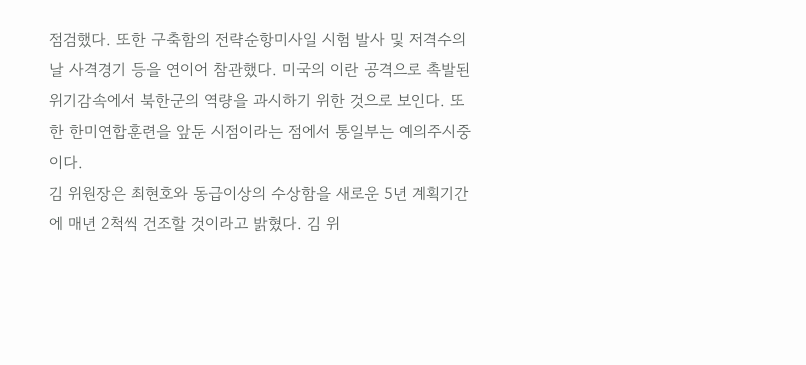점검했다. 또한 구축함의 전략순항미사일 시험 발사 및 저격수의 날 사격경기 등을 연이어 참관했다. 미국의 이란 공격으로 촉발된 위기감속에서 북한군의 역량을 과시하기 위한 것으로 보인다. 또한 한미연합훈련을 앞둔 시점이라는 점에서 통일부는 예의주시중이다.
김 위원장은 최현호와 동급이상의 수상함을 새로운 5년 계획기간에 매년 2척씩 건조할 것이라고 밝혔다. 김 위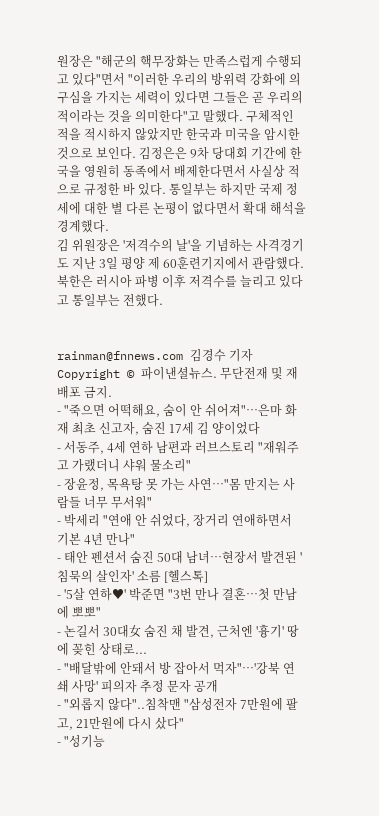원장은 "해군의 핵무장화는 만족스럽게 수행되고 있다"면서 "이러한 우리의 방위력 강화에 의구심을 가지는 세력이 있다면 그들은 곧 우리의 적이라는 것을 의미한다"고 말했다. 구체적인 적을 적시하지 않았지만 한국과 미국을 암시한 것으로 보인다. 김정은은 9차 당대회 기간에 한국을 영원히 동족에서 배제한다면서 사실상 적으로 규정한 바 있다. 통일부는 하지만 국제 정세에 대한 별 다른 논평이 없다면서 확대 해석을 경계했다.
김 위원장은 '저격수의 날'을 기념하는 사격경기도 지난 3일 평양 제 60훈련기지에서 관람했다. 북한은 러시아 파병 이후 저격수를 늘리고 있다고 통일부는 전했다.


rainman@fnnews.com 김경수 기자
Copyright © 파이낸셜뉴스. 무단전재 및 재배포 금지.
- "죽으면 어떡해요, 숨이 안 쉬어져"…은마 화재 최초 신고자, 숨진 17세 김 양이었다
- 서동주, 4세 연하 남편과 러브스토리 "재워주고 가랬더니 샤워 물소리"
- 장윤정, 목욕탕 못 가는 사연…"몸 만지는 사람들 너무 무서워"
- 박세리 "연애 안 쉬었다, 장거리 연애하면서 기본 4년 만나"
- 태안 펜션서 숨진 50대 남녀…현장서 발견된 '침묵의 살인자' 소름 [헬스톡]
- '5살 연하♥' 박준면 "3번 만나 결혼…첫 만남에 뽀뽀"
- 논길서 30대女 숨진 채 발견, 근처엔 '흉기' 땅에 꽂힌 상태로...
- "배달밖에 안돼서 방 잡아서 먹자"…'강북 연쇄 사망' 피의자 추정 문자 공개
- "외롭지 않다"..침착맨 "삼성전자 7만원에 팔고, 21만원에 다시 샀다"
- "성기능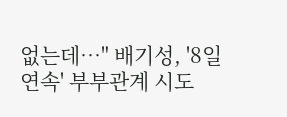없는데…" 배기성, '8일 연속' 부부관계 시도